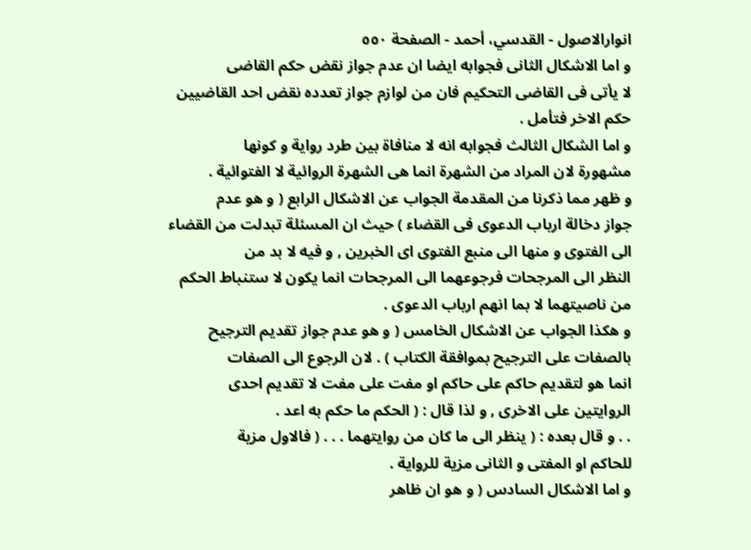انوارالاصول - القدسي، أحمد - الصفحة ٥٥٠
و اما الاشكال الثانى فجوابه ايضا ان عدم جواز نقض حكم القاضى
لا يأتى فى القاضى التحكيم فان من لوازم جواز تعدده نقض احد القاضيين
حكم الاخر فتأمل .
و اما الشكال الثالث فجوابه انه لا منافاة بين طرد رواية و كونها
مشهورة لان المراد من الشهرة انما هى الشهرة الروائية لا الفتوائية .
و ظهر مما ذكرنا من المقدمة الجواب عن الاشكال الرابع ( و هو عدم
جواز دخالة ارباب الدعوى فى القضاء ) حيث ان المسئلة تبدلت من القضاء
الى الفتوى و منها الى منبع الفتوى اى الخبرين , و فيه لا بد من
النظر الى المرجحات فرجوعهما الى المرجحات انما يكون لا ستنباط الحكم
من ناصيتهما لا بما انهم ارباب الدعوى .
و هكذا الجواب عن الاشكال الخامس ( و هو عدم جواز تقديم الترجيح
بالصفات على الترجيح بموافقة الكتاب ) . لان الرجوع الى الصفات
انما هو لتقديم حاكم على حاكم او مفت على مفت لا تقديم احدى
الروايتين على الاخرى , و لذا قال : ( الحكم ما حكم به اعد .
. . و قال بعده : ( ينظر الى ما كان من روايتهما . . . ( فالاول مزية
للحاكم او المفتى و الثانى مزية للرواية .
و اما الاشكال السادس ( و هو ان ظاهر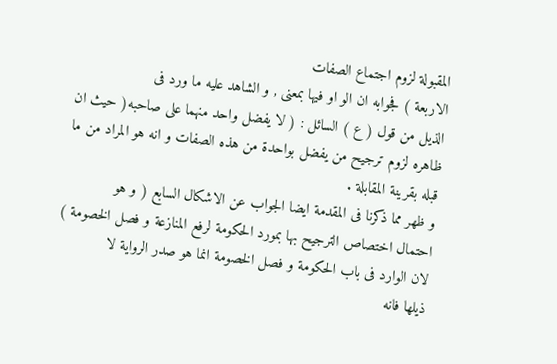المقبولة لزوم اجتماع الصفات
الاربعة ) فجوابه ان الو او فيها بمعنى , و الشاهد عليه ما ورد فى
الذيل من قول ( ع ) السائل : ( لا يفضل واحد منهما على صاحبه( حيث ان
ظاهره لزوم ترجيح من يفضل بواحدة من هذه الصفات و انه هو المراد من ما
قبله بقرينة المقابلة .
و ظهر مما ذكرنا فى المقدمة ايضا الجواب عن الاشكال السابع ( و هو
احتمال اختصاص الترجيح بها بمورد الحكومة لرفع المنازعة و فصل الخصومة )
لان الوارد فى باب الحكومة و فصل الخصومة انما هو صدر الرواية لا
ذيلها فانه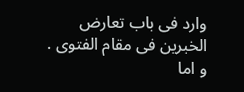وارد فى باب تعارض الخبرين فى مقام الفتوى .
و اما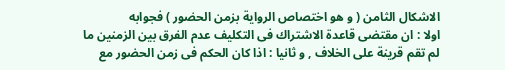الاشكال الثامن ( و هو اختصاص الرواية بزمن الحضور ) فجوابه
اولا : ان مقتضى قاعدة الاشتراك فى التكليف عدم الفرق بين الزمنين ما
لم تقم قرينة على الخلاف , و ثانيا : اذا كان الحكم فى زمن الحضور مع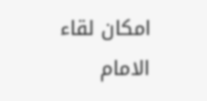امكان لقاء الامام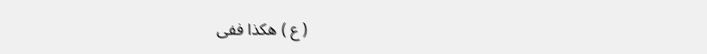( ع ) هكذا ففى